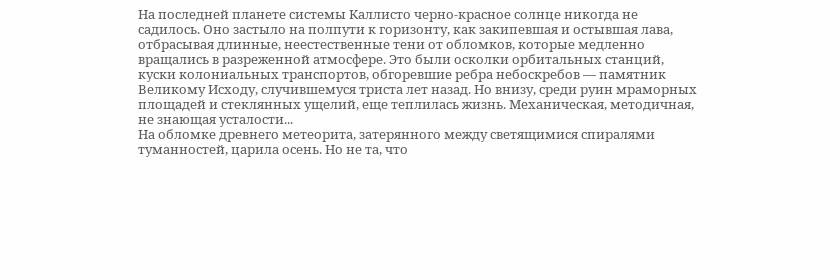На последней планете системы Каллисто черно-красное солнце никогда не садилось. Оно застыло на полпути к горизонту, как закипевшая и остывшая лава, отбрасывая длинные, неестественные тени от обломков, которые медленно вращались в разреженной атмосфере. Это были осколки орбитальных станций, куски колониальных транспортов, обгоревшие ребра небоскребов — памятник Великому Исходу, случившемуся триста лет назад. Но внизу, среди руин мраморных площадей и стеклянных ущелий, еще теплилась жизнь. Механическая, методичная, не знающая усталости...
На обломке древнего метеорита, затерянного между светящимися спиралями туманностей, царила осень. Но не та, что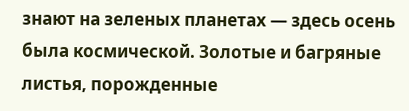знают на зеленых планетах — здесь осень была космической. Золотые и багряные листья, порожденные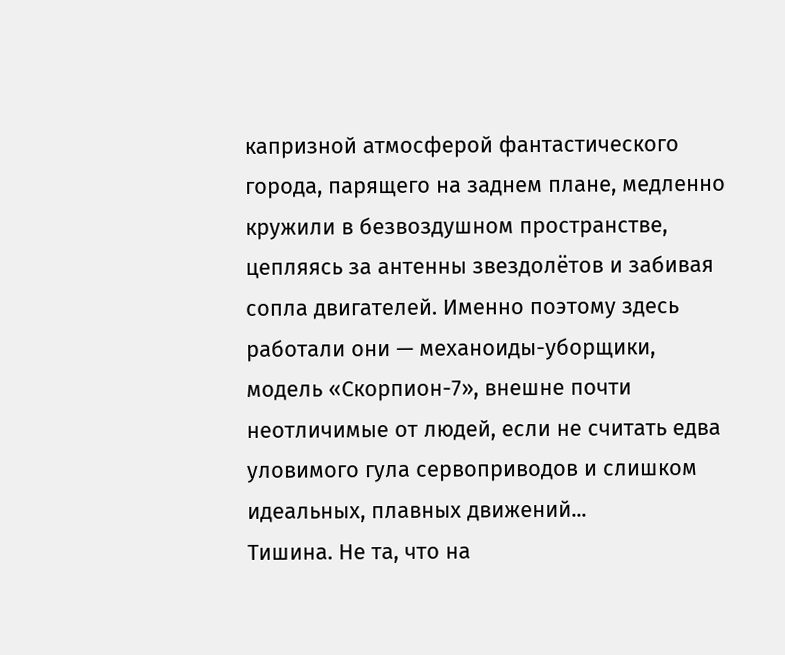капризной атмосферой фантастического города, парящего на заднем плане, медленно кружили в безвоздушном пространстве, цепляясь за антенны звездолётов и забивая сопла двигателей. Именно поэтому здесь работали они — механоиды-уборщики, модель «Скорпион-7», внешне почти неотличимые от людей, если не считать едва уловимого гула сервоприводов и слишком идеальных, плавных движений...
Тишина. Не та, что на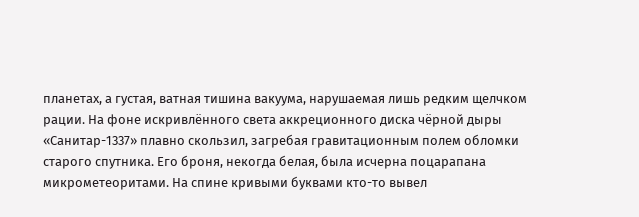планетах, а густая, ватная тишина вакуума, нарушаемая лишь редким щелчком рации. На фоне искривлённого света аккреционного диска чёрной дыры «Санитар-1337» плавно скользил, загребая гравитационным полем обломки старого спутника. Его броня, некогда белая, была исчерна поцарапана микрометеоритами. На спине кривыми буквами кто-то вывел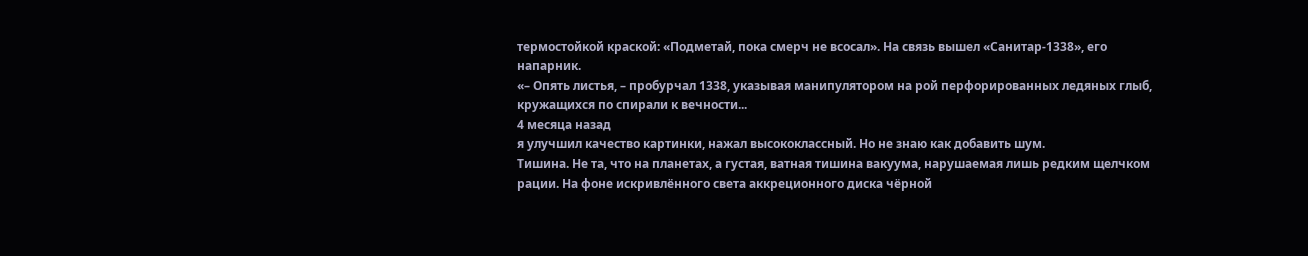термостойкой краской: «Подметай, пока смерч не всосал». На связь вышел «Санитар-1338», его напарник.
«– Опять листья, – пробурчал 1338, указывая манипулятором на рой перфорированных ледяных глыб, кружащихся по спирали к вечности...
4 месяца назад
я улучшил качество картинки, нажал высококлассный. Но не знаю как добавить шум.
Тишина. Не та, что на планетах, а густая, ватная тишина вакуума, нарушаемая лишь редким щелчком рации. На фоне искривлённого света аккреционного диска чёрной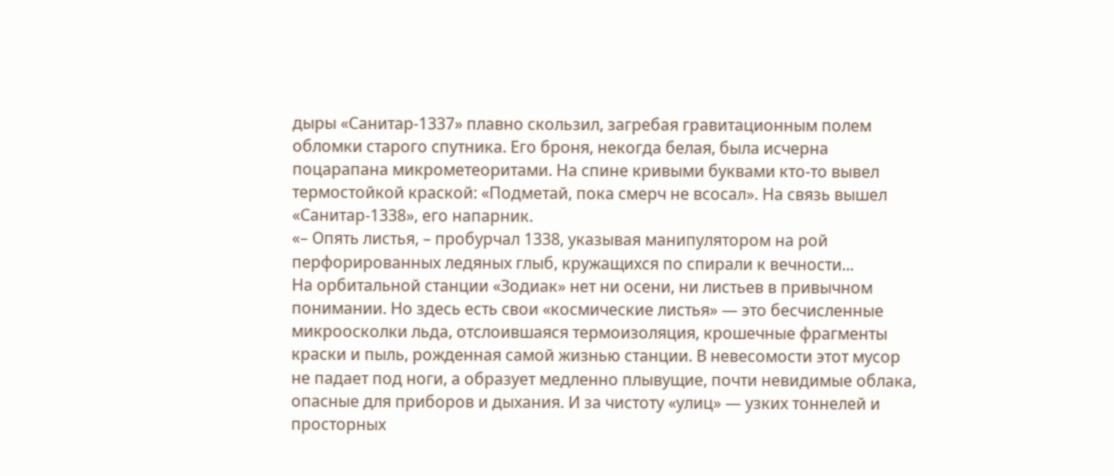дыры «Санитар-1337» плавно скользил, загребая гравитационным полем обломки старого спутника. Его броня, некогда белая, была исчерна поцарапана микрометеоритами. На спине кривыми буквами кто-то вывел термостойкой краской: «Подметай, пока смерч не всосал». На связь вышел «Санитар-1338», его напарник.
«– Опять листья, – пробурчал 1338, указывая манипулятором на рой перфорированных ледяных глыб, кружащихся по спирали к вечности...
На орбитальной станции «Зодиак» нет ни осени, ни листьев в привычном понимании. Но здесь есть свои «космические листья» — это бесчисленные микроосколки льда, отслоившаяся термоизоляция, крошечные фрагменты краски и пыль, рожденная самой жизнью станции. В невесомости этот мусор не падает под ноги, а образует медленно плывущие, почти невидимые облака, опасные для приборов и дыхания. И за чистоту «улиц» — узких тоннелей и просторных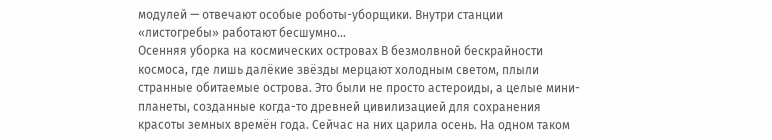модулей — отвечают особые роботы-уборщики. Внутри станции «листогребы» работают бесшумно...
Осенняя уборка на космических островах В безмолвной бескрайности космоса, где лишь далёкие звёзды мерцают холодным светом, плыли странные обитаемые острова. Это были не просто астероиды, а целые мини-планеты, созданные когда-то древней цивилизацией для сохранения красоты земных времён года. Сейчас на них царила осень. На одном таком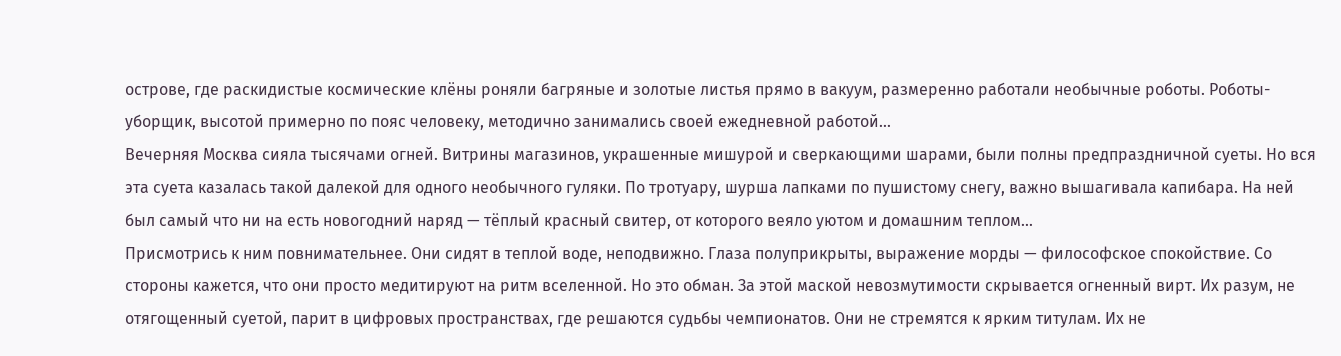острове, где раскидистые космические клёны роняли багряные и золотые листья прямо в вакуум, размеренно работали необычные роботы. Роботы-уборщик, высотой примерно по пояс человеку, методично занимались своей ежедневной работой...
Вечерняя Москва сияла тысячами огней. Витрины магазинов, украшенные мишурой и сверкающими шарами, были полны предпраздничной суеты. Но вся эта суета казалась такой далекой для одного необычного гуляки. По тротуару, шурша лапками по пушистому снегу, важно вышагивала капибара. На ней был самый что ни на есть новогодний наряд — тёплый красный свитер, от которого веяло уютом и домашним теплом...
Присмотрись к ним повнимательнее. Они сидят в теплой воде, неподвижно. Глаза полуприкрыты, выражение морды — философское спокойствие. Со стороны кажется, что они просто медитируют на ритм вселенной. Но это обман. За этой маской невозмутимости скрывается огненный вирт. Их разум, не отягощенный суетой, парит в цифровых пространствах, где решаются судьбы чемпионатов. Они не стремятся к ярким титулам. Их не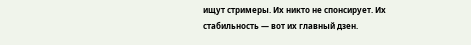ищут стримеры. Их никто не спонсирует. Их стабильность — вот их главный дзен.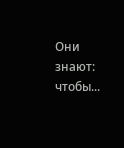Они знают: чтобы...